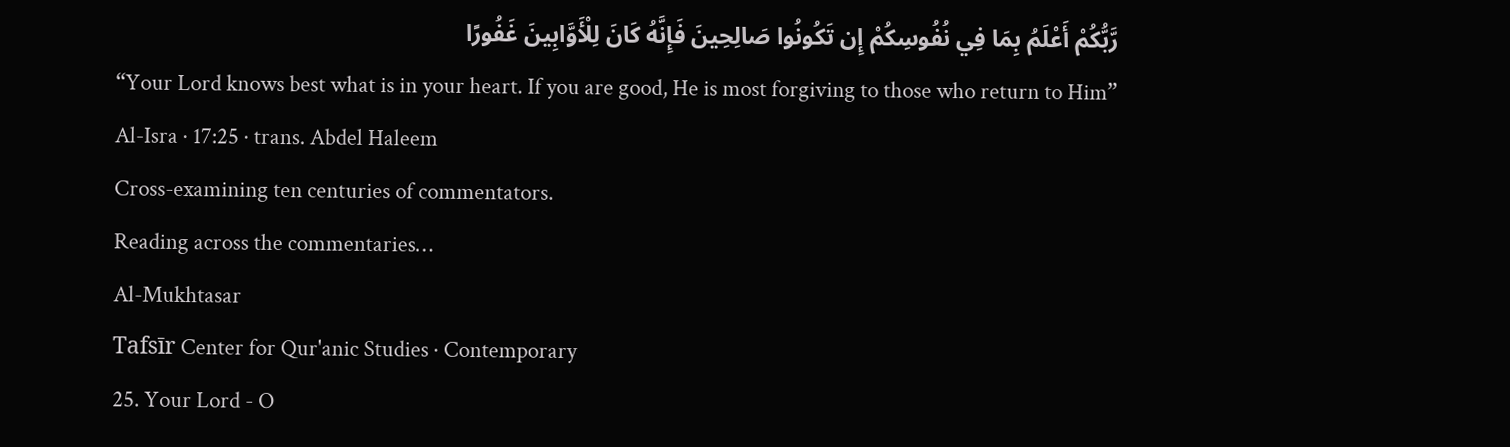رَّبُّكُمْ أَعْلَمُ بِمَا فِي نُفُوسِكُمْ إِن تَكُونُوا صَالِحِينَ فَإِنَّهُ كَانَ لِلْأَوَّابِينَ غَفُورًا
“Your Lord knows best what is in your heart. If you are good, He is most forgiving to those who return to Him”
Al-Isra · 17:25 · trans. Abdel Haleem
Cross-examining ten centuries of commentators.
Reading across the commentaries…
Al-Mukhtasar
Tafsīr Center for Qur'anic Studies · Contemporary
25. Your Lord - O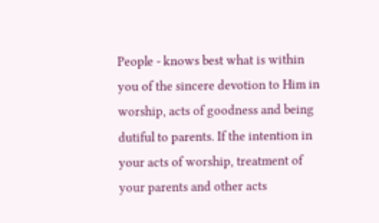People - knows best what is within you of the sincere devotion to Him in worship, acts of goodness and being dutiful to parents. If the intention in your acts of worship, treatment of your parents and other acts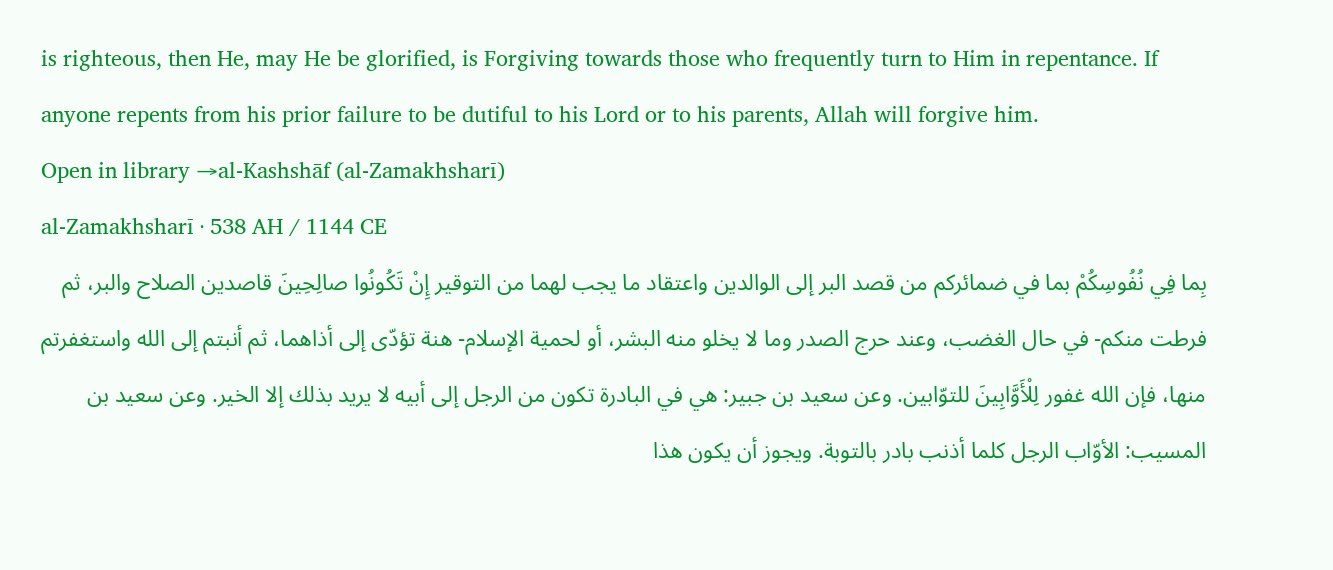is righteous, then He, may He be glorified, is Forgiving towards those who frequently turn to Him in repentance. If anyone repents from his prior failure to be dutiful to his Lord or to his parents, Allah will forgive him.
Open in library →al-Kashshāf (al-Zamakhsharī)
al-Zamakhsharī · 538 AH / 1144 CE
بِما فِي نُفُوسِكُمْ بما في ضمائركم من قصد البر إلى الوالدين واعتقاد ما يجب لهما من التوقير إِنْ تَكُونُوا صالِحِينَ قاصدين الصلاح والبر، ثم فرطت منكم- في حال الغضب، وعند حرج الصدر وما لا يخلو منه البشر، أو لحمية الإسلام- هنة تؤدّى إلى أذاهما، ثم أنبتم إلى الله واستغفرتم منها، فإن الله غفور لِلْأَوَّابِينَ للتوّابين. وعن سعيد بن جبير: هي في البادرة تكون من الرجل إلى أبيه لا يريد بذلك إلا الخير. وعن سعيد بن المسيب: الأوّاب الرجل كلما أذنب بادر بالتوبة. ويجوز أن يكون هذا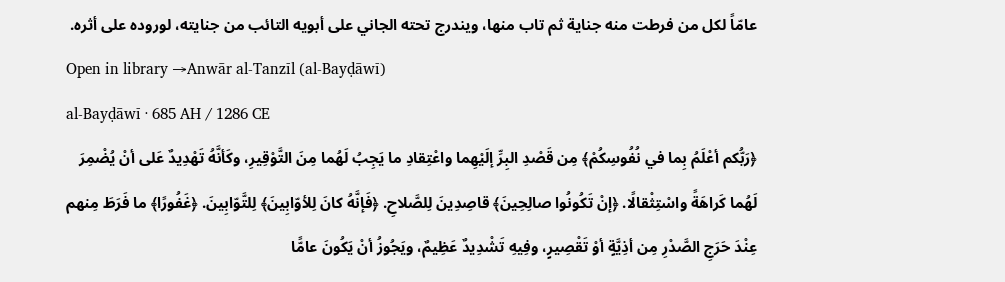عامّاً لكل من فرطت منه جناية ثم تاب منها، ويندرج تحته الجاني على أبويه التائب من جنايته، لوروده على أثره.
Open in library →Anwār al-Tanzīl (al-Bayḍāwī)
al-Bayḍāwī · 685 AH / 1286 CE
﴿رَبُّكم أعْلَمُ بِما في نُفُوسِكُمْ﴾ مِن قَصْدِ البِرِّ إلَيْهِما واعْتِقادِ ما يَجِبُ لَهُما مِنَ التَّوْقِيرِ، وكَأنَّهُ تَهْدِيدٌ عَلى أنْ يُضْمِرَ لَهُما كَراهَةً واسْتِثْقالًا. ﴿إنْ تَكُونُوا صالِحِينَ﴾ قاصِدِينَ لِلصَّلاحِ. ﴿فَإنَّهُ كانَ لِلأوّابِينَ﴾ لِلتَّوّابِينَ. ﴿غَفُورًا﴾ ما فَرَطَ مِنهم عِنْدَ حَرَجِ الصَّدْرِ مِن أذِيَّةٍ أوْ تَقْصِيرٍ، وفِيهِ تَشْدِيدٌ عَظِيمٌ، ويَجُوزُ أنْ يَكُونَ عامًّا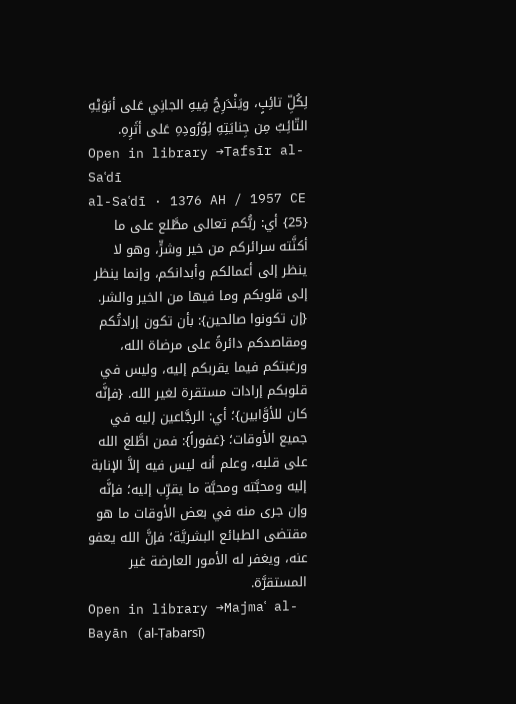لِكُلِّ تائِبٍ، ويَنْدَرِجُ فِيهِ الجانِي عَلى أبَوَيْهِ التّائِبُ مِن جِنايَتِهِ لِوُرُودِهِ عَلى أثَرِهِ.
Open in library →Tafsīr al-Saʿdī
al-Saʿdī · 1376 AH / 1957 CE
{25} أي: ربُّكم تعالى مطَّلع على ما أكنَّته سرائركم من خير وشرٍّ، وهو لا ينظر إلى أعمالكم وأبدانكم، وإنما ينظر إلى قلوبكم وما فيها من الخير والشر. {إن تكونوا صالحين}: بأن تكون إرادتُكم ومقاصدكم دائرةً على مرضاة الله، ورغبتكم فيما يقربكم إليه، وليس في قلوبكم إرادات مستقرة لغير الله. {فإنَّه كان للأوَّابين}؛ أي: الرجَّاعين إليه في جميع الأوقات؛ {غفوراً}: فمن اطَّلع الله على قلبه، وعلم أنه ليس فيه إلاَّ الإنابة إليه ومحبَّته ومحبَّة ما يقرِّب إليه؛ فإنَّه وإن جرى منه في بعض الأوقات ما هو مقتضى الطبائع البشريَّة؛ فإنَّ الله يعفو عنه، ويغفر له الأمور العارضة غير المستقرَّة.
Open in library →Majmaʿ al-Bayān (al-Ṭabarsī)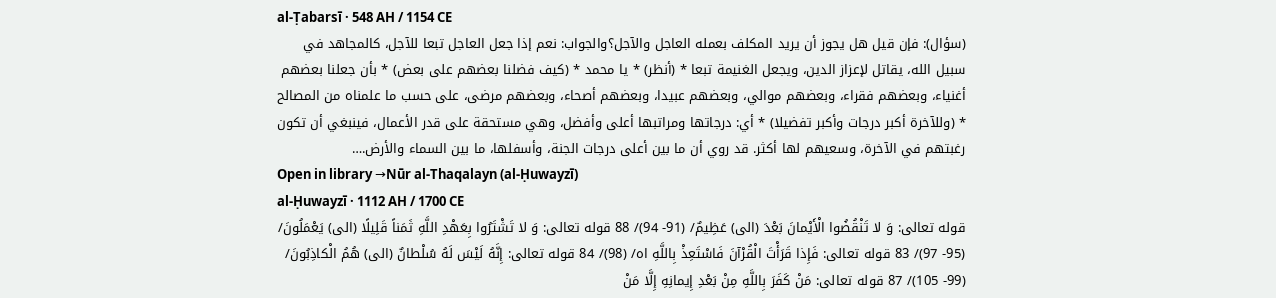al-Ṭabarsī · 548 AH / 1154 CE
(سؤال): فإن قيل هل يجوز أن يريد المكلف بعمله العاجل والآجل؟والجواب: نعم إذا جعل العاجل تبعا للآجل، كالمجاهد في سبيل الله، يقاتل لإعزاز الدين، ويجعل الغنيمة تبعا * (أنظر) * يا محمد * (كيف فضلنا بعضهم على بعض) * بأن جعلنا بعضهم أغنياء، وبعضهم فقراء، وبعضهم موالي، وبعضهم عبيدا، وبعضهم أصحاء، وبعضهم مرضى، على حسب ما علمناه من المصالح * (وللآخرة أكبر درجات وأكبر تفضيلا) * أي: درجاتها ومراتبها أعلى وأفضل، وهي مستحقة على قدر الأعمال، فينبغي أن تكون رغبتهم في الآخرة، وسعيهم لها أكثر. قد روي أن ما بين أعلى درجات الجنة، وأسفلها، ما بين السماء والأرض.…
Open in library →Nūr al-Thaqalayn (al-Ḥuwayzī)
al-Ḥuwayzī · 1112 AH / 1700 CE
قوله تعالى: وَ لا تَنْقُضُوا الْأَيْمانَ بَعْدَ (الى) عَظِيمٌ‌/ (91- 94)/ 88 قوله تعالى: وَ لا تَشْتَرُوا بِعَهْدِ اللَّهِ ثَمَناً قَلِيلًا (الى) يَعْمَلُونَ‌/ (95- 97)/ 83 قوله تعالى: فَإِذا قَرَأْتَ الْقُرْآنَ فَاسْتَعِذْ بِاللَّهِ‌ اه/ (98)/ 84 قوله تعالى: إِنَّهُ لَيْسَ لَهُ سُلْطانٌ‌ (الى) هُمُ الْكاذِبُونَ‌/ (99- 105)/ 87 قوله تعالى: مَنْ كَفَرَ بِاللَّهِ مِنْ بَعْدِ إِيمانِهِ إِلَّا مَنْ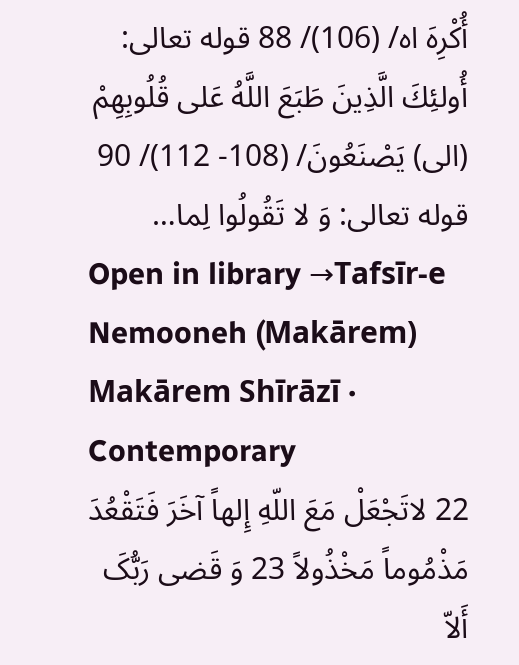أُكْرِهَ‌ اه/ (106)/ 88 قوله تعالى: أُولئِكَ الَّذِينَ طَبَعَ اللَّهُ عَلى‌ قُلُوبِهِمْ‌ (الى) يَصْنَعُونَ‌/ (108- 112)/ 90 قوله تعالى: وَ لا تَقُولُوا لِما…
Open in library →Tafsīr-e Nemooneh (Makārem)
Makārem Shīrāzī · Contemporary
22 لاتَجْعَلْ مَعَ اللّهِ إِلهاً آخَرَ فَتَقْعُدَ مَذْمُوماً مَخْذُولاً 23 وَ قَضى رَبُّکَ أَلاّ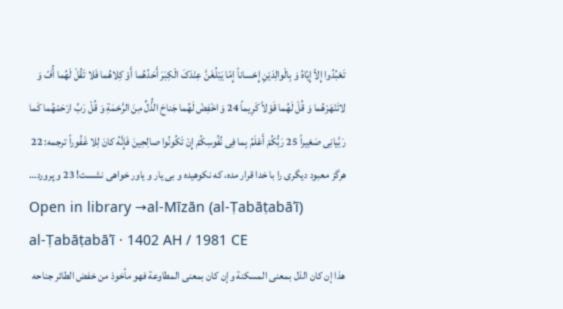تَعْبُدُوا إِلاّ إِیّاهُ وَ بِالْوالِدَیْنِ إِحْساناً إِمّا یَبْلُغَنَّ عِنْدَکَ الْکِبَرَ أَحَدُهُما أَوْ کِلاهُما فَلا تَقُلْ لَهُما أُفّ وَ لاتَنْهَرْهُما وَ قُلْ لَهُما قَوْلاً کَرِیماً 24 وَ اخْفِضْ لَهُما جَناحَ الذُّلِّ مِنَ الرَّحْمَةِ وَ قُلْ رَبِّ ارْحَمْهُما کَما رَبَّیانِی صَغِیراً 25 رَبُّکُمْ أَعْلَمُ بِما فِی نُفُوسِکُمْ إِنْ تَکُونُوا صالِحِینَ فَإِنَّهُ کانَ لِلا غَفُوراً ترجمه: 22 هرگز معبود دیگرى را با خدا قرار مده، که نکوهیده و بى یار و یاور خواهى نشست! 23 و پرورد…
Open in library →al-Mīzān (al-Ṭabāṭabāʾī)
al-Ṭabāṭabāʾī · 1402 AH / 1981 CE
هذا إن كان الذل بمعنى المسكنة وإن كان بمعنى المطاوعة فهو مأخوذ من خفض الطائر جناحه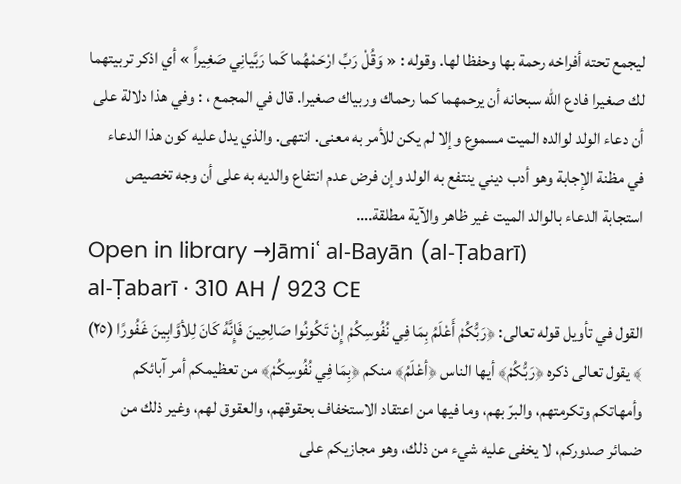ليجمع تحته أفراخه رحمة بها وحفظا لها. وقوله : « وَقُلْ رَبِّ ارْحَمْهُما كَما رَبَّيانِي صَغِيراً » أي اذكر تربيتهما لك صغيرا فادع الله سبحانه أن يرحمهما كما رحماك وربياك صغيرا. قال في المجمع ، : وفي هذا دلالة على أن دعاء الولد لوالده الميت مسموع وإلا لم يكن للأمر به معنى. انتهى. والذي يدل عليه كون هذا الدعاء في مظنة الإجابة وهو أدب ديني ينتفع به الولد وإن فرض عدم انتفاع والديه به على أن وجه تخصيص استجابة الدعاء بالوالد الميت غير ظاهر والآية مطلقة.…
Open in library →Jāmiʿ al-Bayān (al-Ṭabarī)
al-Ṭabarī · 310 AH / 923 CE
القول في تأويل قوله تعالى: ﴿رَبُّكُمْ أَعْلَمُ بِمَا فِي نُفُوسِكُمْ إِنْ تَكُونُوا صَالِحِينَ فَإِنَّهُ كَانَ لِلأوَّابِينَ غَفُورًا (٢٥) ﴾ يقول تعالى ذكره ﴿رَبُّكُمْ﴾ أيها الناس ﴿أعْلَمُ﴾ منكم ﴿بِمَا فِي نُفُوسِكُمْ﴾ من تعظيمكم أمر آبائكم وأمهاتكم وتكرمتهم، والبرّ بهم، وما فيها من اعتقاد الاستخفاف بحقوقهم، والعقوق لهم، وغير ذلك من ضمائر صدوركم، لا يخفى عليه شيء من ذلك، وهو مجازيكم على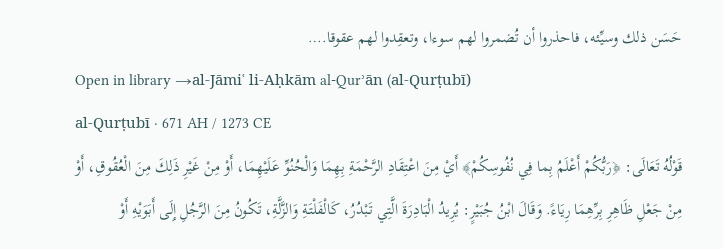حَسَن ذلك وسيِّئه، فاحذروا أن تُضمروا لهم سوءا، وتعقِدوا لهم عقوقا.…
Open in library →al-Jāmiʿ li-Aḥkām al-Qurʾān (al-Qurṭubī)
al-Qurṭubī · 671 AH / 1273 CE
قَوْلُهُ تَعَالَى: ﴿رَبُّكُمْ أَعْلَمُ بِما فِي نُفُوسِكُمْ﴾ أَيْ مِنَ اعْتِقَادِ الرَّحْمَةِ بِهِمَا وَالْحُنُوِّ عَلَيْهِمَا، أَوْ مِنْ غَيْرِ ذَلِكَ مِنَ الْعُقُوقِ، أَوْ مِنْ جَعْلِ ظَاهِرِ بِرِّهِمَا رِيَاءً. وَقَالَ ابْنُ جُبَيْرٍ: يُرِيدُ الْبَادِرَةَ الَّتِي تَبْدُرُ، كَالْفَلْتَةِ وَالزَّلَّةِ، تَكُونُ مِنَ الرَّجُلِ إِلَى أَبَوَيْهِ أَوْ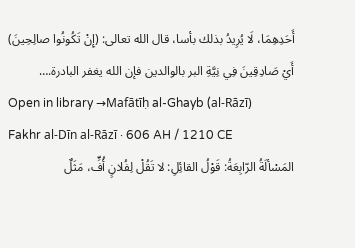أَحَدِهِمَا، لَا يُرِيدُ بذلك بأسا، قال الله تعالى: (إِنْ تَكُونُوا صالِحِينَ) أَيْ صَادِقِينَ فِي نِيَّةِ البر بالوالدين فإن الله يغفر البادرة.…
Open in library →Mafātīḥ al-Ghayb (al-Rāzī)
Fakhr al-Dīn al-Rāzī · 606 AH / 1210 CE
المَسْألَةُ الرّابِعَةُ: قَوْلُ القائِلِ: لا تَقُلْ لِفُلانٍ أُفٍّ، مَثَلٌ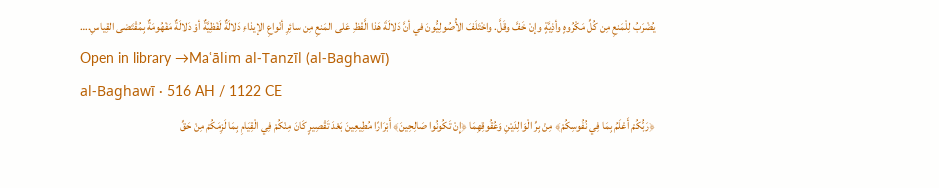يُضْرَبُ لِلْمَنعِ مِن كُلِّ مَكْرُوهٍ وأذِيَّةٍ وإنْ خَفَّ وقَلَّ. واخْتَلَفَ الأُصُولِيُّونَ في أنَّ دَلالَةَ هَذا الَّفْظِ عَلى المَنعِ مِن سائِرِ أنْواعِ الإيذاءِ دَلالَةٌ لَفْظِيَّةٌ أوْ دَلالَةٌ مَفْهُومَةٌ بِمُقْتَضى القِياسِ.…
Open in library →Maʿālim al-Tanzīl (al-Baghawī)
al-Baghawī · 516 AH / 1122 CE
﴿رَبُّكُمْ أَعْلَمُ بِمَا فِي نُفُوسِكُمْ﴾ مِنْ بِرِّ الْوَالِدَيْنِ وَعُقُوقِهِمَا ﴿إِنْ تَكُونُوا صَالِحِينَ﴾ أَبْرَارًا مُطِيعِينَ بَعْدَ تَقْصِيرٍ كَانَ مِنْكُمْ فِي الْقِيَامِ بِمَا لَزِمَكُمْ مِنْ حَقِّ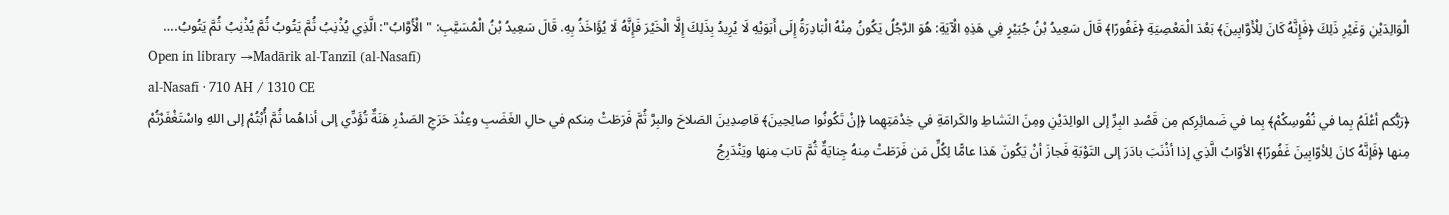الْوَالِدَيْنِ وَغَيْرِ ذَلِكَ ﴿فَإِنَّهُ كَانَ لِلْأَوَّابِينَ﴾ بَعْدَ الْمَعْصِيَةِ ﴿غَفُورًا﴾ قَالَ سَعِيدُ بْنُ جُبَيْرٍ فِي هَذِهِ الْآيَةِ: هُوَ الرَّجُلُ يَكُونُ مِنْهُ الْبَادِرَةُ إِلَى أَبَوَيْهِ لَا يُرِيدُ بِذَلِكَ إِلَّا الْخَيْرَ فَإِنَّهُ لَا يُؤَاخَذُ بِهِ. قَالَ سَعِيدُ بْنُ الْمُسَيَّبِ: "الْأَوَّابُ": الَّذِي يُذْنِبُ ثُمَّ يَتُوبُ ثُمَّ يُذْنِبُ ثُمَّ يَتُوبُ.…
Open in library →Madārik al-Tanzīl (al-Nasafī)
al-Nasafī · 710 AH / 1310 CE
﴿رَبُّكم أعْلَمُ بِما في نُفُوسِكُمْ﴾ بِما في ضَمائِرِكم مِن قَصْدِ البِرِّ إلى الوالِدَيْنِ ومِنَ النَشاطِ والكَرامَةِ في خِدْمَتِهِما ﴿إنْ تَكُونُوا صالِحِينَ﴾ قاصِدِينَ الصَلاحَ والبِرَّ ثُمَّ فَرَطَتْ مِنكم في حالِ الغَضَبِ وعِنْدَ حَرَجِ الصَدْرِ هَنَةٌ تُؤَدِّي إلى أذاهُما ثُمَّ أُبْتُمْ إلى اللهِ واسْتَغْفَرْتُمْ مِنها ﴿فَإنَّهُ كانَ لِلأوّابِينَ غَفُورًا﴾ الأوّابُ الَّذِي إذا أذْنَبَ بادَرَ إلى التَوْبَةِ فَجازَ أنْ يَكُونَ هَذا عامًّا لِكُلِّ مَن فَرَطَتْ مِنهُ جِنايَةٌ ثُمَّ تابَ مِنها ويَنْدَرِجُ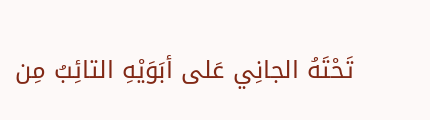تَحْتَهُ الجانِي عَلى أبَوَيْهِ التائِبُ مِن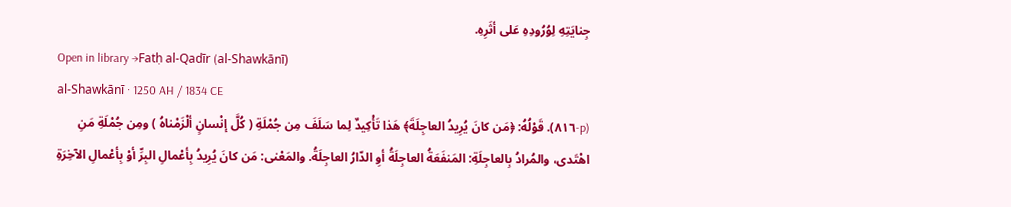جِنايَتِهِ لِوُرُودِهِ عَلى أثَرِهِ.
Open in library →Fatḥ al-Qadīr (al-Shawkānī)
al-Shawkānī · 1250 AH / 1834 CE
(p-٨١٦). قَوْلُهُ: ﴿مَن كانَ يُرِيدُ العاجِلَةَ﴾ هَذا تَأْكِيدٌ لِما سَلَفَ مِن جُمْلَةِ ( كُلَّ إنْسانٍ ألْزَمْناهُ ) ومِن جُمْلَةِ مَنِ اهْتَدى، والمُرادُ بِالعاجِلَةِ: المَنفَعَةُ العاجِلَةُ أوِ الدّارُ العاجِلَةُ. والمَعْنى: مَن كانَ يُرِيدُ بِأعْمالِ البِرِّ أوْ بِأعْمالِ الآخِرَةِ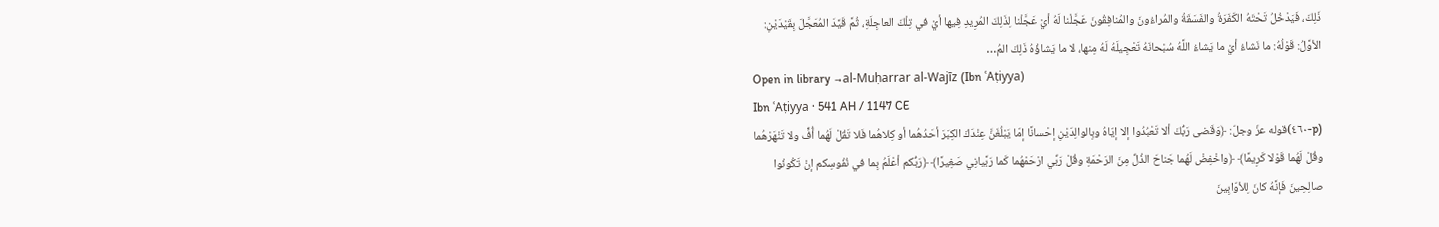ذَلِكَ، فَيَدْخُلُ تَحْتَهُ الكَفَرَةُ والفَسَقَةُ والمُراءُونَ والمُنافِقُونَ عَجَّلْنا لَهُ أيْ عَجَّلْنا لِذَلِكَ المُرِيدِ فِيها أيْ في تِلْكَ العاجِلَةِ، ثُمَّ قَيَّدَ المُعَجَّلَ بِقَيْدَيْنِ: الأوَّلُ: قَوْلُهُ: ما نَشاءُ أيْ ما يَشاءُ اللَّهُ سُبْحانَهُ تَعْجِيلَهُ لَهُ مِنها، لا ما يَشاؤُهُ ذَلِكَ المُ…
Open in library →al-Muḥarrar al-Wajīz (Ibn ʿAṭiyya)
Ibn ʿAṭiyya · 541 AH / 1147 CE
(p-٤٦٠)قوله عزّ وجلّ: ﴿وَقَضى رَبُّكَ ألا تَعْبُدُوا إلا إيّاهُ وبِالوالِدَيْنِ إحْسانًا إمّا يَبْلُغَنَّ عِنْدَكَ الكِبَرَ أحَدُهُما أو كِلاهُما فَلا تَقُلْ لَهُما أُفٍّ ولا تَنْهَرْهُما وقُلْ لَهُما قَوْلا كَرِيمًا﴾ ﴿واخْفِضْ لَهُما جَناحَ الذُلِّ مِنَ الرَحْمَةِ وقُلْ رَبِّي ارْحَمْهُما كَما رَبَّيانِي صَغِيرًا﴾ ﴿رَبُّكم أعْلَمُ بِما في نُفُوسِكم إنْ تَكُونُوا صالِحِينَ فَإنَّهُ كانَ لِلأوّابِينَ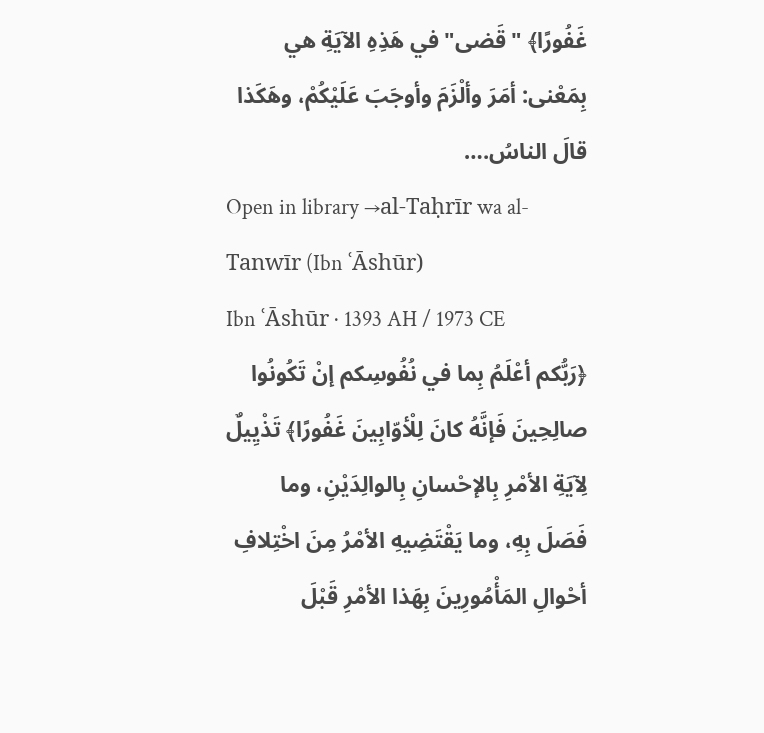غَفُورًا﴾ "قَضى" في هَذِهِ الآيَةِ هي بِمَعْنى: أمَرَ وألْزَمَ وأوجَبَ عَلَيْكُمْ، وهَكَذا قالَ الناسُ.…
Open in library →al-Taḥrīr wa al-Tanwīr (Ibn ʿĀshūr)
Ibn ʿĀshūr · 1393 AH / 1973 CE
﴿رَبُّكم أعْلَمُ بِما في نُفُوسِكم إنْ تَكُونُوا صالِحِينَ فَإنَّهُ كانَ لِلْأوّابِينَ غَفُورًا﴾ تَذْيِيلٌ لِآيَةِ الأمْرِ بِالإحْسانِ بِالوالِدَيْنِ، وما فَصَلَ بِهِ، وما يَقْتَضِيهِ الأمْرُ مِنَ اخْتِلافِ أحْوالِ المَأْمُورِينَ بِهَذا الأمْرِ قَبْلَ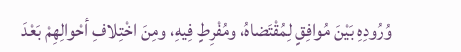وُرُودِهِ بَيْنَ مُوافِقٍ لِمُقْتَضاهُ، ومُفْرِطٍ فِيهِ، ومِنَ اخْتِلافِ أحْوالِهِمْ بَعْدَ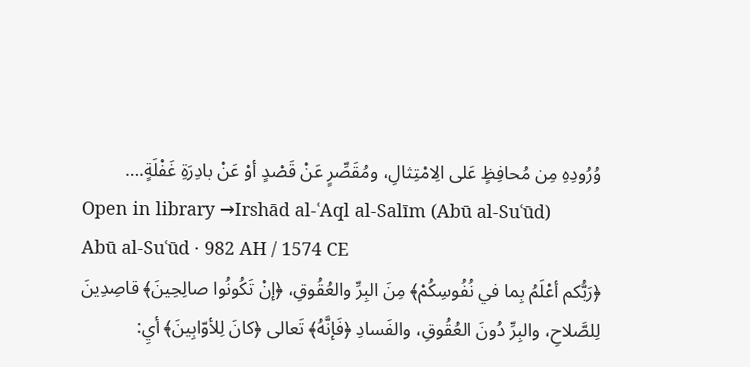وُرُودِهِ مِن مُحافِظٍ عَلى الِامْتِثالِ، ومُقَصِّرٍ عَنْ قَصْدٍ أوْ عَنْ بادِرَةِ غَفْلَةٍ.…
Open in library →Irshād al-ʿAql al-Salīm (Abū al-Suʿūd)
Abū al-Suʿūd · 982 AH / 1574 CE
﴿رَبُّكم أعْلَمُ بِما في نُفُوسِكُمْ﴾ مِنَ البِرِّ والعُقُوقِ، ﴿إنْ تَكُونُوا صالِحِينَ﴾ قاصِدِينَ لِلصَّلاحِ، والبِرِّ دُونَ العُقُوقِ، والفَسادِ ﴿فَإنَّهُ﴾ تَعالى ﴿كانَ لِلأوّابِينَ﴾ أيِ: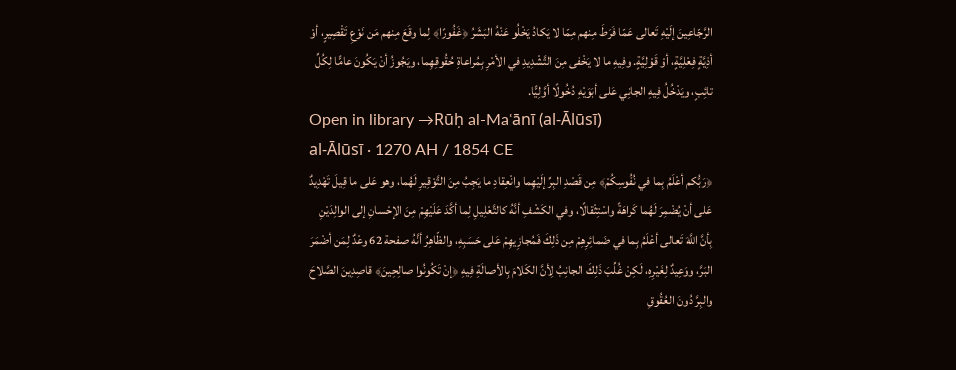الرَّجّاعِينَ إلَيْهِ تَعالى عَمّا فَرَطَ مِنهم مِمّا لا يَكادُ يَخْلُو عَنْهُ البَشَرُ ﴿غَفُورًا﴾ لِما وقَعَ مِنهم مَن نَوْعِ تَقْصِيرٍ، أوْ أذِيَّةٍ فِعْلِيَّةٍ، أوْ قَوْلِيَّةٍ. وفِيهِ ما لا يَخْفى مِنَ التَّشْدِيدِ في الأمْرِ بِمُراعاةِ حُقُوقِهِما، ويَجُوزُ أنْ يَكُونَ عامًّا لِكُلِّ تائِبٍ، ويَدْخُلُ فِيهِ الجانِي عَلى أبَوَيْهِ دُخُولًا أوَّلِيًّا.
Open in library →Rūḥ al-Maʿānī (al-Ālūsī)
al-Ālūsī · 1270 AH / 1854 CE
﴿رَبُّكم أعْلَمُ بِما في نُفُوسِكُمْ﴾ مِن قَصْدِ البِرِّ إلَيْهِما وانْعِقادِ ما يَجِبُ مِنَ التَّوْقِيرِ لَهُما، وهو عَلى ما قِيلَ تَهْدِيدٌ عَلى أنْ يُضْمِرَ لَهُما كَراهَةً واسْتِثْقالًا، وفي الكَشْفِ أنَّهُ كالتَّعْلِيلِ لِما أكَّدَ عَلَيْهِمْ مِنَ الإحْسانِ إلى الوالِدَيْنِ بِأنَّ اللَّهَ تَعالى أعْلَمُ بِما في ضَمائِرِهِمْ مِن ذَلِكَ فَمُجازِيهِمْ عَلى حَسَبِهِ، والظّاهِرُ أنَّهُ صفحة 62 وعْدٌ لِمَن أضْمَرَ البَرَّ، ووَعِيدٌ لِغَيْرِهِ، لَكِنْ غُلِّبَ ذَلِكَ الجانِبُ لِأنَّ الكَلامَ بِالأصالَةِ فِيهِ ﴿إنْ تَكُونُوا صالِحِينَ﴾ قاصِدِينَ الصَّلاحَ والبِرَّ دُونَ العُقُوقِ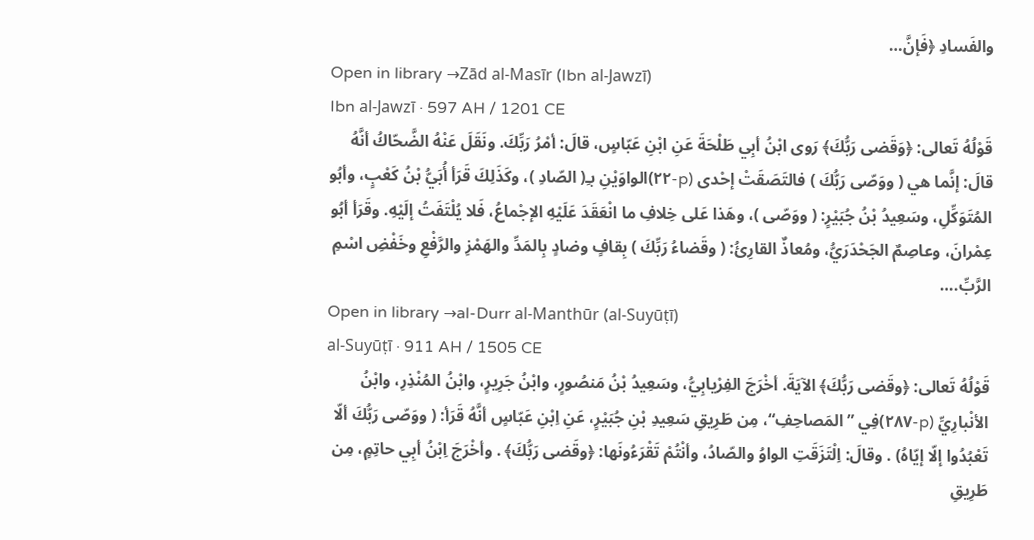والفَسادِ ﴿فَإنَّ…
Open in library →Zād al-Masīr (Ibn al-Jawzī)
Ibn al-Jawzī · 597 AH / 1201 CE
قَوْلُهُ تَعالى: ﴿وَقَضى رَبُّكَ﴾ رَوى ابْنُ أبِي طَلْحَةَ عَنِ ابْنِ عَبّاسٍ، قالَ: أمْرُ رَبِّكَ. ونَقَلَ عَنْهُ الضَّحّاكُ أنَّهُ قالَ: إنَّما هي ( ووَصّى رَبُّكَ ) فالتَصَقَتْ إحْدى (p-٢٢)الواوَيْنِ بـِ( الصّادِ )، وكَذَلِكَ قَرَأ أُبَيُّ بْنُ كَعْبٍ، وأبُو المُتَوَكِّلِ، وسَعِيدُ بْنُ جُبَيْرٍ: ( ووَصّى )، وهَذا عَلى خِلافِ ما انْعَقَدَ عَلَيْهِ الإجْماعُ، فَلا يُلْتَفَتُ إلَيْهِ. وقَرَأ أبُو عِمْرانَ، وعاصِمٌ الجَحْدَرَيُّ، ومُعاذٌ القارِئُ: ( وقَضاءُ رَبِّكَ ) بِقافٍ وضادٍ بِالمَدِّ والهَمْزِ والرَّفْعِ وخَفْضِ اسْمِ الرَّبِّ.…
Open in library →al-Durr al-Manthūr (al-Suyūṭī)
al-Suyūṭī · 911 AH / 1505 CE
قَوْلُهُ تَعالى: ﴿وقَضى رَبُّكَ﴾ الآيَةَ. أخْرَجَ الفِرْيابِيُّ، وسَعِيدُ بْنُ مَنصُورٍ، وابْنُ جَرِيرٍ، وابْنُ المُنْذِرِ، وابْنُ الأنْبارِيِّ (p-٢٨٧)فِي ”المَصاحِفِ“، مِن طَرِيقِ سَعِيدِ بْنِ جُبَيْرٍ، عَنِ اِبْنِ عَبّاسٍ أنَّهُ قَرَأ: ( ووَصّى رَبُّكَ ألّا تَعْبُدُوا إلّا إيّاهُ) . وقالَ: اِلْتَزَقَتِ الواوُ والصّادُ، وأنْتُمْ تَقْرَءُونَها: ﴿وقَضى رَبُّكَ﴾ . وأخْرَجَ اِبْنُ أبِي حاتِمٍ، مِن طَرِيقِ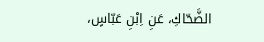الضَّحّاكِ، عَنِ اِبْنِ عَبّاسٍ،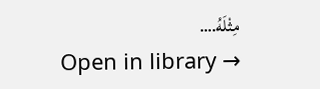مِثْلَهُ.…
Open in library →